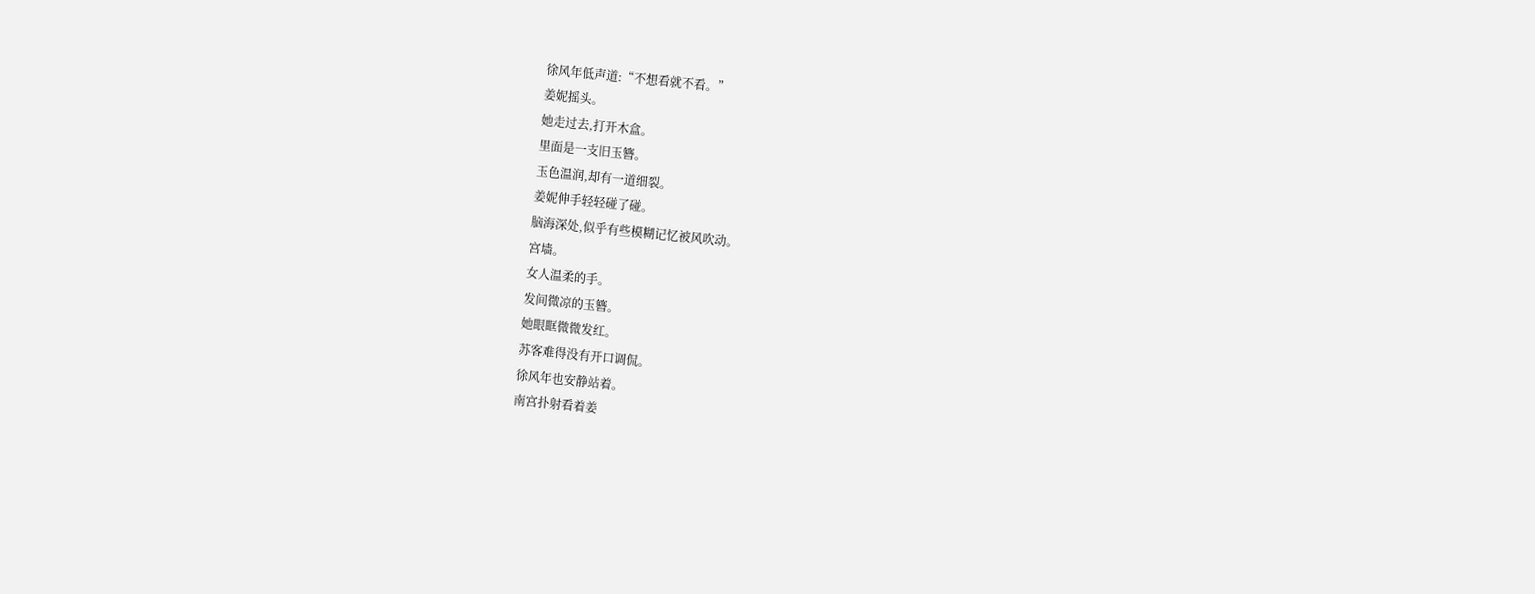徐风年低声道:“不想看就不看。”
姜妮摇头。
她走过去,打开木盒。
里面是一支旧玉簪。
玉色温润,却有一道细裂。
姜妮伸手轻轻碰了碰。
脑海深处,似乎有些模糊记忆被风吹动。
宫墙。
女人温柔的手。
发间微凉的玉簪。
她眼眶微微发红。
苏客难得没有开口调侃。
徐风年也安静站着。
南宫扑射看着姜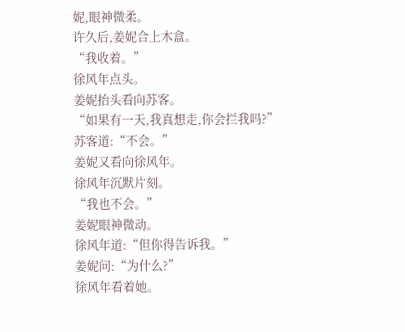妮,眼神微柔。
许久后,姜妮合上木盒。
“我收着。”
徐风年点头。
姜妮抬头看向苏客。
“如果有一天,我真想走,你会拦我吗?”
苏客道:“不会。”
姜妮又看向徐风年。
徐风年沉默片刻。
“我也不会。”
姜妮眼神微动。
徐风年道:“但你得告诉我。”
姜妮问:“为什么?”
徐风年看着她。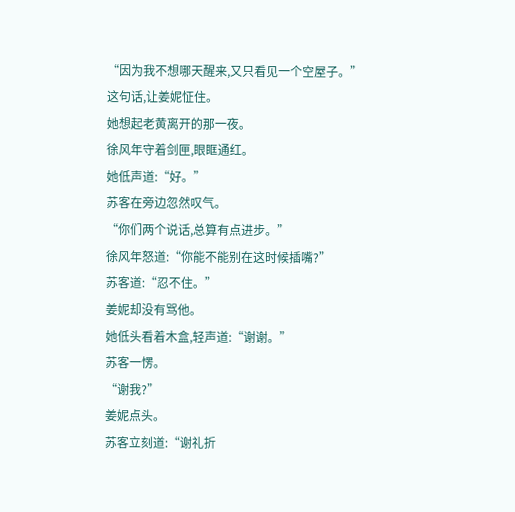“因为我不想哪天醒来,又只看见一个空屋子。”
这句话,让姜妮怔住。
她想起老黄离开的那一夜。
徐风年守着剑匣,眼眶通红。
她低声道:“好。”
苏客在旁边忽然叹气。
“你们两个说话,总算有点进步。”
徐风年怒道:“你能不能别在这时候插嘴?”
苏客道:“忍不住。”
姜妮却没有骂他。
她低头看着木盒,轻声道:“谢谢。”
苏客一愣。
“谢我?”
姜妮点头。
苏客立刻道:“谢礼折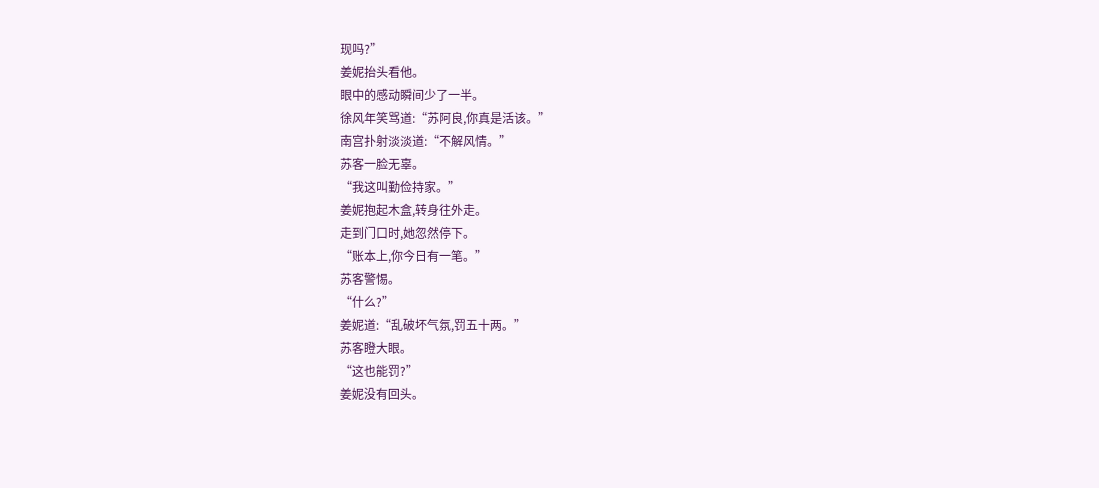现吗?”
姜妮抬头看他。
眼中的感动瞬间少了一半。
徐风年笑骂道:“苏阿良,你真是活该。”
南宫扑射淡淡道:“不解风情。”
苏客一脸无辜。
“我这叫勤俭持家。”
姜妮抱起木盒,转身往外走。
走到门口时,她忽然停下。
“账本上,你今日有一笔。”
苏客警惕。
“什么?”
姜妮道:“乱破坏气氛,罚五十两。”
苏客瞪大眼。
“这也能罚?”
姜妮没有回头。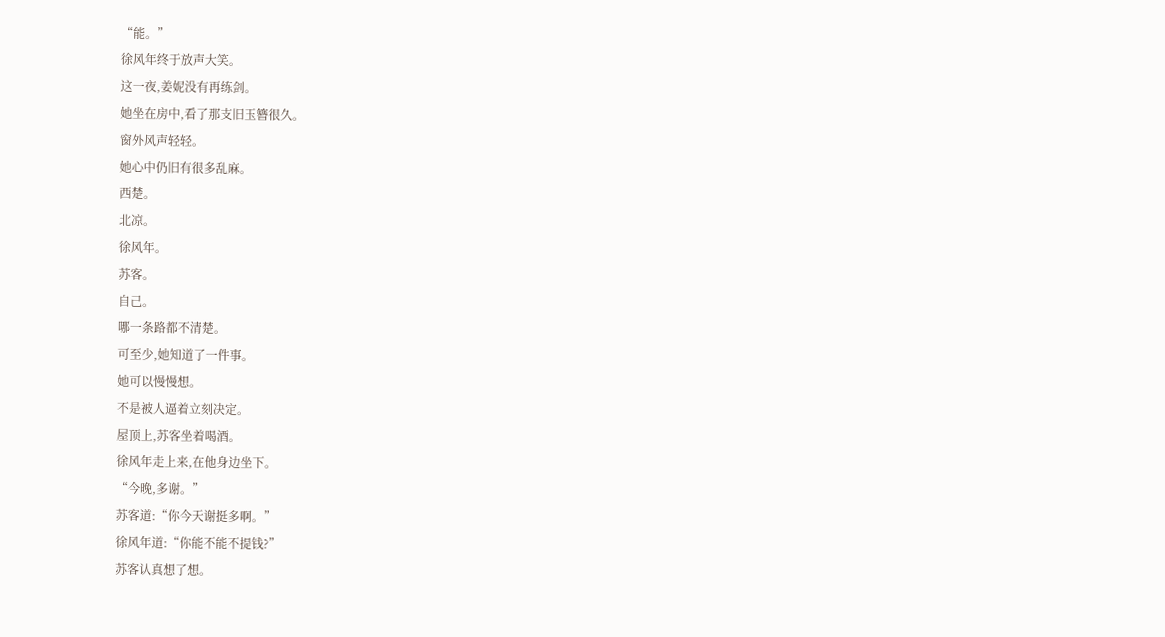“能。”
徐风年终于放声大笑。
这一夜,姜妮没有再练剑。
她坐在房中,看了那支旧玉簪很久。
窗外风声轻轻。
她心中仍旧有很多乱麻。
西楚。
北凉。
徐风年。
苏客。
自己。
哪一条路都不清楚。
可至少,她知道了一件事。
她可以慢慢想。
不是被人逼着立刻决定。
屋顶上,苏客坐着喝酒。
徐风年走上来,在他身边坐下。
“今晚,多谢。”
苏客道:“你今天谢挺多啊。”
徐风年道:“你能不能不提钱?”
苏客认真想了想。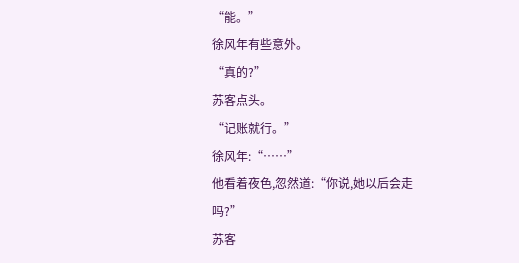“能。”
徐风年有些意外。
“真的?”
苏客点头。
“记账就行。”
徐风年:“……”
他看着夜色,忽然道:“你说,她以后会走吗?”
苏客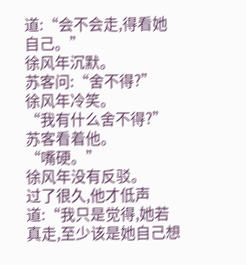道:“会不会走,得看她自己。”
徐风年沉默。
苏客问:“舍不得?”
徐风年冷笑。
“我有什么舍不得?”
苏客看着他。
“嘴硬。”
徐风年没有反驳。
过了很久,他才低声道:“我只是觉得,她若真走,至少该是她自己想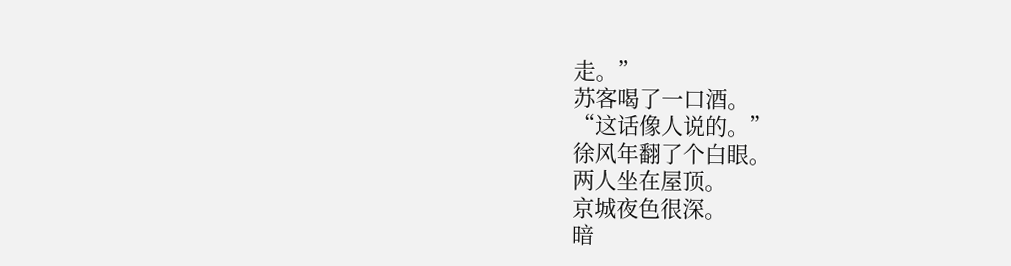走。”
苏客喝了一口酒。
“这话像人说的。”
徐风年翻了个白眼。
两人坐在屋顶。
京城夜色很深。
暗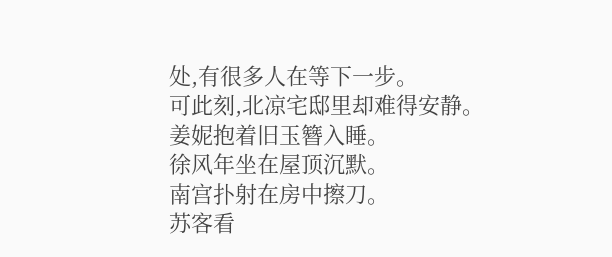处,有很多人在等下一步。
可此刻,北凉宅邸里却难得安静。
姜妮抱着旧玉簪入睡。
徐风年坐在屋顶沉默。
南宫扑射在房中擦刀。
苏客看